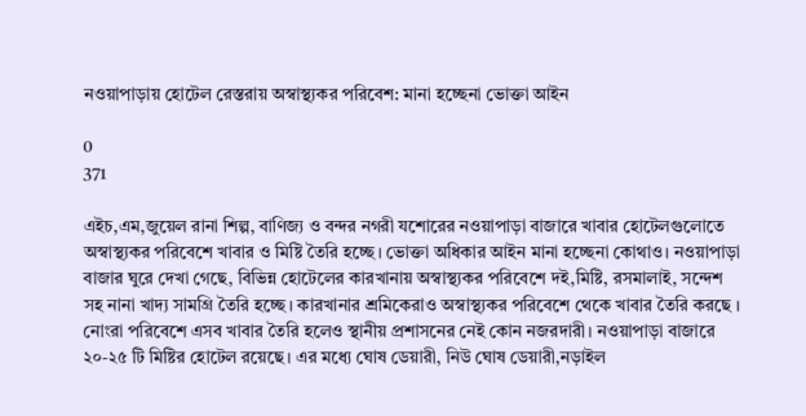নওয়াপাড়ায় হোটেল রেস্তরায় অস্বাস্থ্যকর পরিবেশ: মানা হচ্ছেনা ভোক্তা আইন

0
371

এইচ,এম,জুয়েল রানা শিল্প, বাণিজ্য ও বন্দর নগরী যশোরের নওয়াপাড়া বাজারে খাবার হোটেলগুলোতে অস্বাস্থ্যকর পরিবেশে খাবার ও মিষ্টি তৈরি হচ্ছে। ভোক্তা অধিকার আইন মানা হচ্ছেনা কোথাও। নওয়াপাড়া বাজার ঘুরে দেখা গেছে, বিভিন্ন হোটেলের কারখানায় অস্বাস্থ্যকর পরিবেশে দই,মিষ্টি, রসমালাই, সন্দেশ সহ নানা খাদ্য সামগ্রি তৈরি হচ্ছে। কারখানার শ্রমিকেরাও অস্বাস্থ্যকর পরিবেশে থেকে খাবার তৈরি করছে । নোংরা পরিবেশে এসব খাবার তৈরি হলেও স্থানীয় প্রশাসনের নেই কোন নজরদারী। নওয়াপাড়া বাজারে ২০-২৫ টি মিষ্টির হোটেল রয়েছে। এর মধ্যে ঘোষ ডেয়ারী, নিউ ঘোষ ডেয়ারী,নড়াইল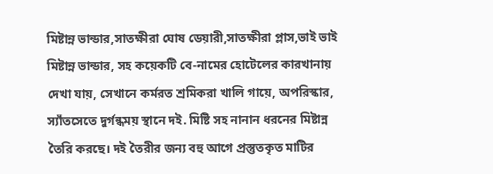মিষ্টান্ন ভান্ডার,সাতক্ষীরা ঘোষ ডেয়ারী,সাতক্ষীরা প্লাস,ভাই ভাই মিষ্টান্ন ভান্ডার, সহ কয়েকটি বে-নামের হোটেলের কারখানায় দেখা যায়, সেখানে কর্মরত শ্রমিকরা খালি গায়ে, অপরিস্কার, স্যাঁতসেতে দুর্গন্ধময় স্থানে দই. মিষ্টি সহ নানান ধরনের মিষ্টান্ন তৈরি করছে। দই তৈরীর জন্য বহু আগে প্রস্তুতকৃত মাটির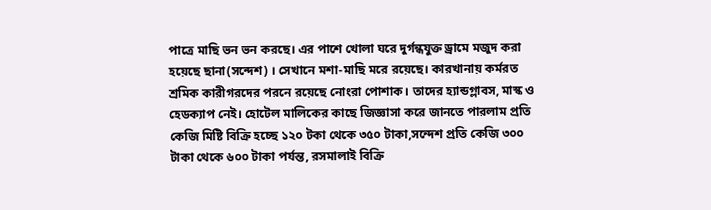পাত্রে মাছি ভন ভন করছে। এর পাশে খোলা ঘরে দুর্গন্ধযুক্ত ড্রামে মজুদ করা হয়েছে ছানা(সন্দেশ) । সেখানে মশা-মাছি মরে রয়েছে। কারখানায় কর্মরত শ্রমিক কারীগরদের পরনে রয়েছে নোংরা পোশাক। তাদের হ্যান্ডগ্লাবস, মাস্ক ও হেডক্যাপ নেই। হোটেল মালিকের কাছে জিজ্ঞাসা করে জানতে পারলাম প্রতি কেজি মিষ্টি বিক্রি হচ্ছে ১২০ টকা থেকে ৩৫০ টাকা,সন্দেশ প্রতি কেজি ৩০০ টাকা থেকে ৬০০ টাকা পর্যন্ত, রসমালাই বিক্রি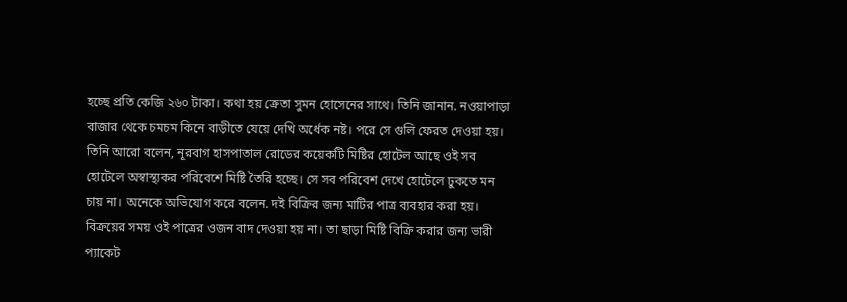হচ্ছে প্রতি কেজি ২৬০ টাকা। কথা হয় ক্রেতা সুমন হোসেনের সাথে। তিনি জানান. নওয়াপাড়া বাজার থেকে চমচম কিনে বাড়ীতে যেয়ে দেখি অর্ধেক নষ্ট। পরে সে গুলি ফেরত দেওয়া হয়। তিনি আরো বলেন, নূরবাগ হাসপাতাল রোডের কয়েকটি মিষ্টির হোটেল আছে ওই সব হোটেলে অস্বাস্থ্যকর পরিবেশে মিষ্টি তৈরি হচ্ছে। সে সব পরিবেশ দেখে হোটেলে ঢুকতে মন চায় না। অনেকে অভিযোগ করে বলেন. দই বিক্রির জন্য মাটির পাত্র ব্যবহার করা হয়। বিক্রয়ের সময় ওই পাত্রের ওজন বাদ দেওয়া হয় না। তা ছাড়া মিষ্টি বিক্রি করার জন্য ভারী প্যাকেট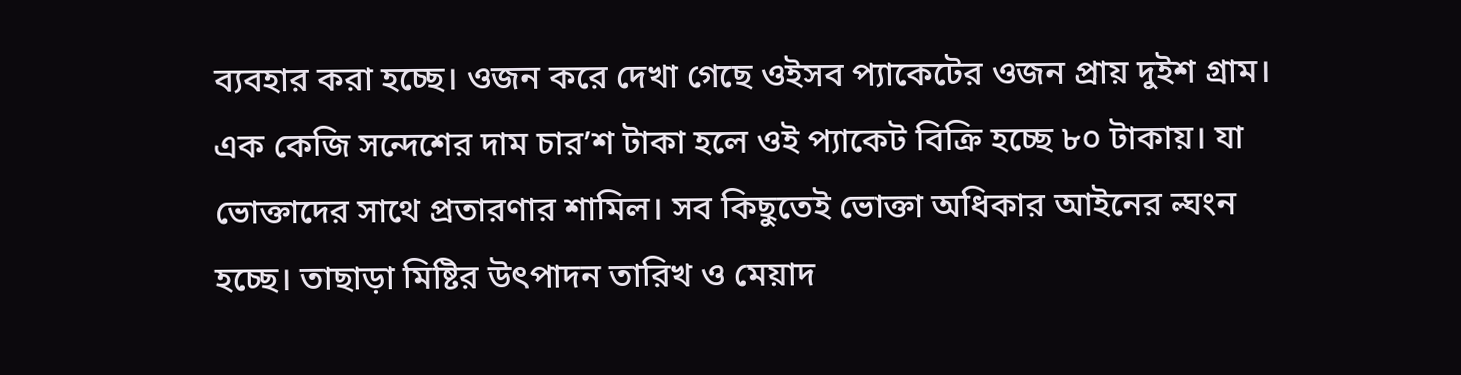ব্যবহার করা হচ্ছে। ওজন করে দেখা গেছে ওইসব প্যাকেটের ওজন প্রায় দুইশ গ্রাম। এক কেজি সন্দেশের দাম চার’শ টাকা হলে ওই প্যাকেট বিক্রি হচ্ছে ৮০ টাকায়। যা ভোক্তাদের সাথে প্রতারণার শামিল। সব কিছুতেই ভোক্তা অধিকার আইনের ল্ঘংন হচ্ছে। তাছাড়া মিষ্টির উৎপাদন তারিখ ও মেয়াদ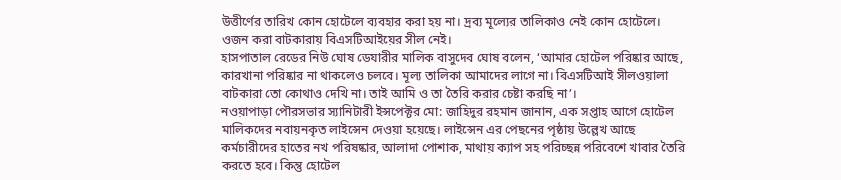উত্তীর্ণের তারিখ কোন হোটেলে ব্যবহার করা হয় না। দ্রব্য মূল্যের তালিকাও নেই কোন হোটেলে। ওজন করা বাটকারায় বিএসটিআইয়ের সীল নেই।
হাসপাতাল রেডের নিউ ঘোষ ডেযারীর মালিক বাসুদেব ঘোষ বলেন, ‘আমার হোটেল পরিষ্কার আছে, কারখানা পরিষ্কার না থাকলেও চলবে। মূল্য তালিকা আমাদের লাগে না। বিএসটিআই সীলওয়ালা বাটকারা তো কোথাও দেখি না। তাই আমি ও তা তৈরি করার চেষ্টা করছি না’।
নওয়াপাড়া পৌরসভার স্যানিটারী ইন্সপেক্টর মো: জাহিদুর রহমান জানান, এক সপ্তাহ আগে হোটেল মালিকদের নবায়নকৃত লাইন্সেন দেওয়া হয়েছে। লাইন্সেন এর পেছনের পৃষ্ঠায় উল্লেখ আছে কর্মচারীদের হাতের নখ পরিষষ্কার, আলাদা পোশাক, মাথায় ক্যাপ সহ পরিচ্ছন্ন পরিবেশে খাবার তৈরি করতে হবে। কিন্তু হোটেল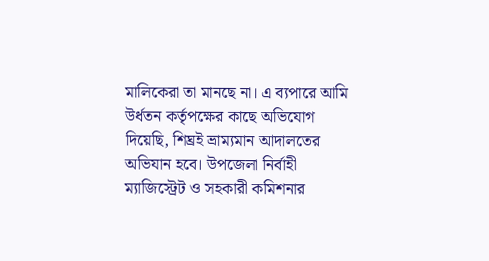মালিকেরা তা মানছে না। এ ব্যপারে আমি উর্ধতন কর্তৃপক্ষের কাছে অভিযোগ দিয়েছি, শিঘ্রই ভ্রাম্যমান আদালতের অভিযান হবে। উপজেলা নির্বাহী ম্যাজিস্ট্রেট ও সহকারী কমিশনার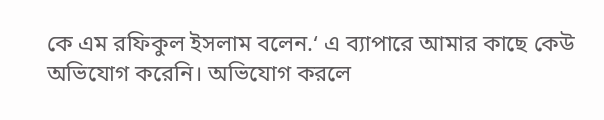কে এম রফিকুল ইসলাম বলেন.‘ এ ব্যাপারে আমার কাছে কেউ অভিযোগ করেনি। অভিযোগ করলে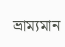ভ্রাম্যমান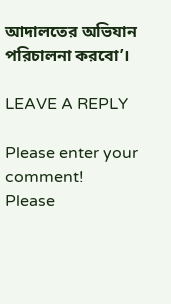আদালতের অভিযান পরিচালনা করবো’।

LEAVE A REPLY

Please enter your comment!
Please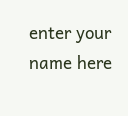enter your name here